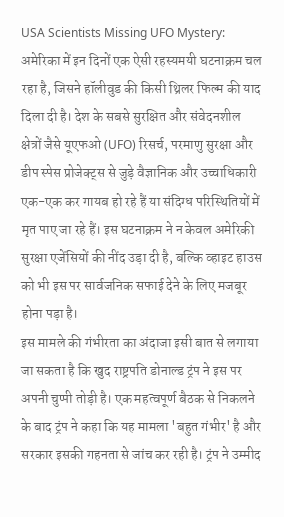USA Scientists Missing UFO Mystery: अमेरिका में इन दिनों एक ऐसी रहस्यमयी घटनाक्रम चल रहा है, जिसने हॉलीवुड की किसी थ्रिलर फिल्म की याद दिला दी है। देश के सबसे सुरक्षित और संवेदनशील क्षेत्रों जैसे यूएफओ (UFO) रिसर्च, परमाणु सुरक्षा और डीप स्पेस प्रोजेक्ट्स से जुड़े वैज्ञानिक और उच्चाधिकारी एक-एक कर गायब हो रहे हैं या संदिग्ध परिस्थितियों में मृत पाए जा रहे हैं। इस घटनाक्रम ने न केवल अमेरिकी सुरक्षा एजेंसियों की नींद उड़ा दी है, बल्कि व्हाइट हाउस को भी इस पर सार्वजनिक सफाई देने के लिए मजबूर होना पड़ा है।
इस मामले की गंभीरता का अंदाजा इसी बात से लगाया जा सकता है कि खुद राष्ट्रपति डोनाल्ड ट्रंप ने इस पर अपनी चुप्पी तोड़ी है। एक महत्वपूर्ण बैठक से निकलने के बाद ट्रंप ने कहा कि यह मामला 'बहुत गंभीर' है और सरकार इसकी गहनता से जांच कर रही है। ट्रंप ने उम्मीद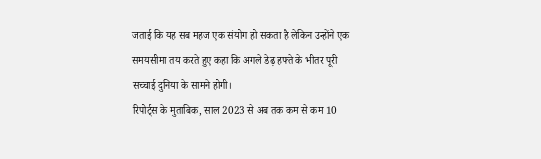जताई कि यह सब महज एक संयोग हो सकता है लेकिन उन्होंने एक समयसीमा तय करते हुए कहा कि अगले डेढ़ हफ्ते के भीतर पूरी सच्चाई दुनिया के सामने होगी।
रिपोर्ट्स के मुताबिक, साल 2023 से अब तक कम से कम 10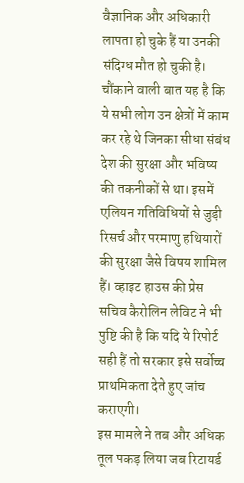वैज्ञानिक और अधिकारी लापता हो चुके हैं या उनकी संदिग्ध मौत हो चुकी है। चौंकाने वाली बात यह है कि ये सभी लोग उन क्षेत्रों में काम कर रहे थे जिनका सीधा संबंध देश की सुरक्षा और भविष्य की तकनीकों से था। इसमें एलियन गतिविधियों से जुड़ी रिसर्च और परमाणु हथियारों की सुरक्षा जैसे विषय शामिल हैं। व्हाइट हाउस की प्रेस सचिव कैरोलिन लेविट ने भी पुष्टि की है कि यदि ये रिपोर्ट सही हैं तो सरकार इसे सर्वोच्च प्राथमिकता देते हुए जांच कराएगी।
इस मामले ने तब और अधिक तूल पकड़ लिया जब रिटायर्ड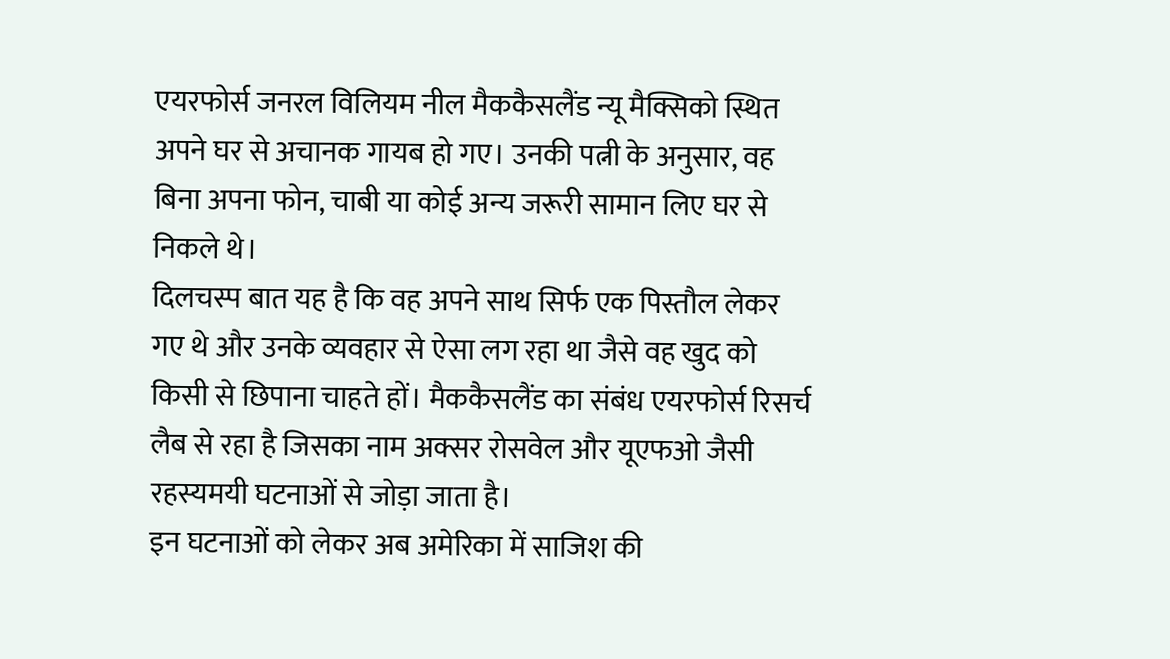एयरफोर्स जनरल विलियम नील मैककैसलैंड न्यू मैक्सिको स्थित अपने घर से अचानक गायब हो गए। उनकी पत्नी के अनुसार, वह बिना अपना फोन, चाबी या कोई अन्य जरूरी सामान लिए घर से निकले थे।
दिलचस्प बात यह है कि वह अपने साथ सिर्फ एक पिस्तौल लेकर गए थे और उनके व्यवहार से ऐसा लग रहा था जैसे वह खुद को किसी से छिपाना चाहते हों। मैककैसलैंड का संबंध एयरफोर्स रिसर्च लैब से रहा है जिसका नाम अक्सर रोसवेल और यूएफओ जैसी रहस्यमयी घटनाओं से जोड़ा जाता है।
इन घटनाओं को लेकर अब अमेरिका में साजिश की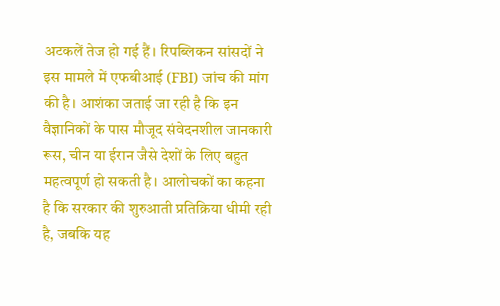अटकलें तेज हो गई हैं। रिपब्लिकन सांसदों ने इस मामले में एफबीआई (FBI) जांच की मांग की है। आशंका जताई जा रही है कि इन वैज्ञानिकों के पास मौजूद संवेदनशील जानकारी रूस, चीन या ईरान जैसे देशों के लिए बहुत महत्वपूर्ण हो सकती है। आलोचकों का कहना है कि सरकार की शुरुआती प्रतिक्रिया धीमी रही है, जबकि यह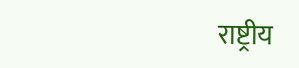राष्ट्रीय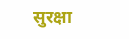सुरक्षा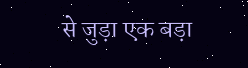से जुड़ा एक बड़ा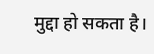मुद्दा हो सकता है।